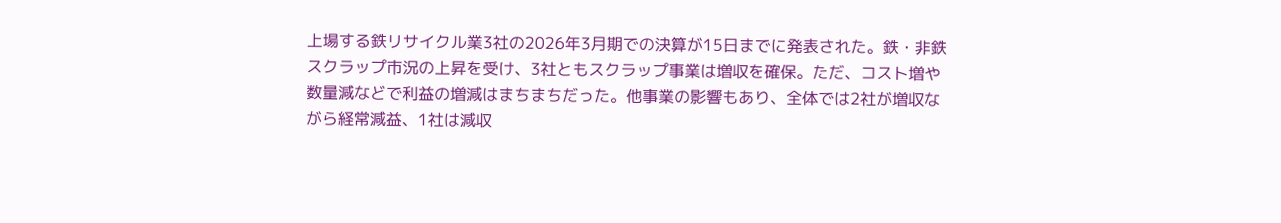上場する鉄リサイクル業3社の2026年3月期での決算が15日までに発表された。鉄・非鉄スクラップ市況の上昇を受け、3社ともスクラップ事業は増収を確保。ただ、コスト増や数量減などで利益の増減はまちまちだった。他事業の影響もあり、全体では2社が増収ながら経常減益、1社は減収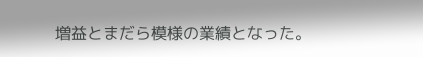増益とまだら模様の業績となった。